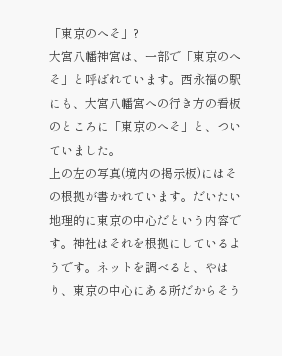「東京のへそ」?
大宮八幡神宮は、一部で「東京のへそ」と呼ばれています。西永福の駅にも、大宮八幡宮への行き方の看板のところに「東京のへそ」と、ついていました。
上の左の写真(境内の掲示板)にはその根拠が書かれています。だいたい地理的に東京の中心だという内容です。神社はそれを根拠にしているようです。ネットを調べると、やはり、東京の中心にある所だからそう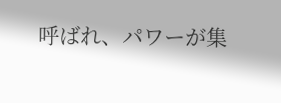呼ばれ、パワーが集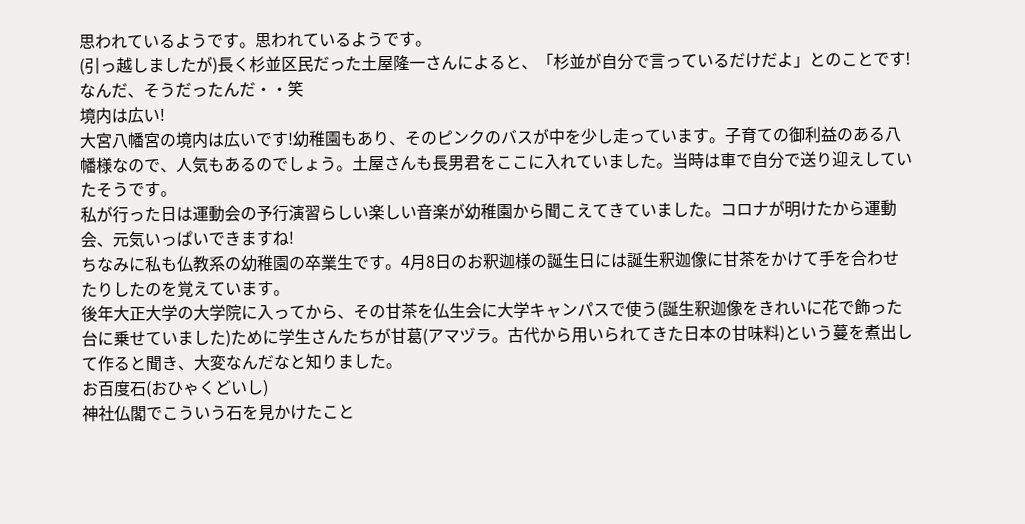思われているようです。思われているようです。
(引っ越しましたが)長く杉並区民だった土屋隆一さんによると、「杉並が自分で言っているだけだよ」とのことです!なんだ、そうだったんだ・・笑
境内は広い!
大宮八幡宮の境内は広いです!幼稚園もあり、そのピンクのバスが中を少し走っています。子育ての御利益のある八幡様なので、人気もあるのでしょう。土屋さんも長男君をここに入れていました。当時は車で自分で送り迎えしていたそうです。
私が行った日は運動会の予行演習らしい楽しい音楽が幼稚園から聞こえてきていました。コロナが明けたから運動会、元気いっぱいできますね!
ちなみに私も仏教系の幼稚園の卒業生です。4月8日のお釈迦様の誕生日には誕生釈迦像に甘茶をかけて手を合わせたりしたのを覚えています。
後年大正大学の大学院に入ってから、その甘茶を仏生会に大学キャンパスで使う(誕生釈迦像をきれいに花で飾った台に乗せていました)ために学生さんたちが甘葛(アマヅラ。古代から用いられてきた日本の甘味料)という蔓を煮出して作ると聞き、大変なんだなと知りました。
お百度石(おひゃくどいし)
神社仏閣でこういう石を見かけたこと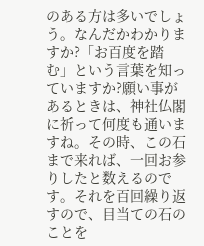のある方は多いでしょう。なんだかわかりますか?「お百度を踏む」という言葉を知っていますか?願い事があるときは、神社仏閣に祈って何度も通いますね。その時、この石まで来れば、一回お参りしたと数えるのです。それを百回繰り返すので、目当ての石のことを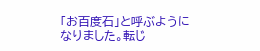「お百度石」と呼ぶようになりました。転じ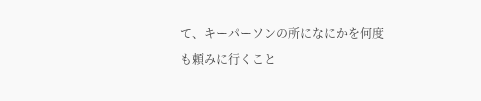て、キーパーソンの所になにかを何度も頼みに行くこと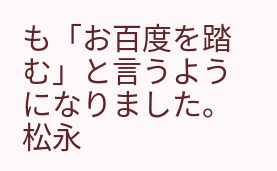も「お百度を踏む」と言うようになりました。 松永